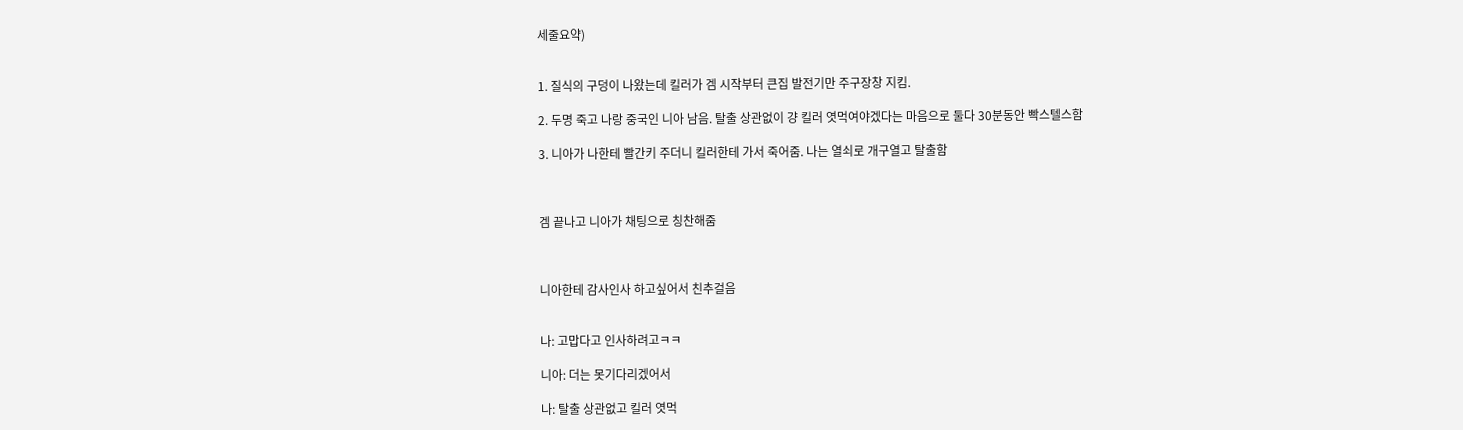세줄요약)


1. 질식의 구덩이 나왔는데 킬러가 겜 시작부터 큰집 발전기만 주구장창 지킴.

2. 두명 죽고 나랑 중국인 니아 남음. 탈출 상관없이 걍 킬러 엿먹여야겠다는 마음으로 둘다 30분동안 빡스텔스함

3. 니아가 나한테 빨간키 주더니 킬러한테 가서 죽어줌. 나는 열쇠로 개구열고 탈출함



겜 끝나고 니아가 채팅으로 칭찬해줌



니아한테 감사인사 하고싶어서 친추걸음


나: 고맙다고 인사하려고ㅋㅋ

니아: 더는 못기다리겠어서

나: 탈출 상관없고 킬러 엿먹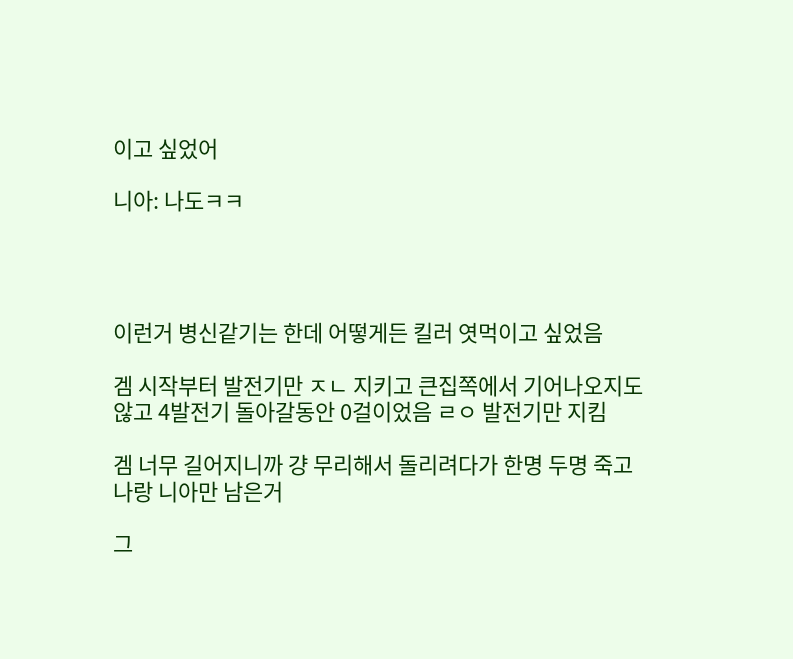이고 싶었어

니아: 나도ㅋㅋ




이런거 병신같기는 한데 어떻게든 킬러 엿먹이고 싶었음

겜 시작부터 발전기만 ㅈㄴ 지키고 큰집쪽에서 기어나오지도 않고 4발전기 돌아갈동안 0걸이었음 ㄹㅇ 발전기만 지킴

겜 너무 길어지니까 걍 무리해서 돌리려다가 한명 두명 죽고 나랑 니아만 남은거

그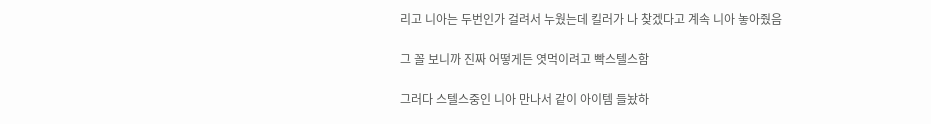리고 니아는 두번인가 걸려서 누웠는데 킬러가 나 찾겠다고 계속 니아 놓아줬음

그 꼴 보니까 진짜 어떻게든 엿먹이려고 빡스텔스함

그러다 스텔스중인 니아 만나서 같이 아이템 들놨하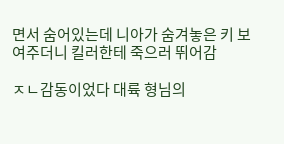면서 숨어있는데 니아가 숨겨놓은 키 보여주더니 킬러한테 죽으러 뛰어감

ㅈㄴ감동이었다 대륙 형님의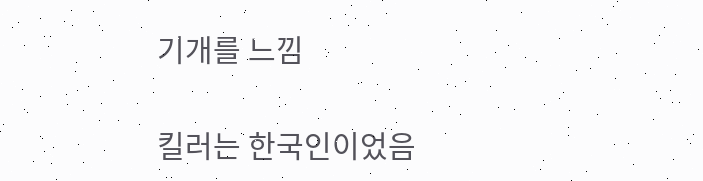기개를 느낌

킬러는 한국인이었음